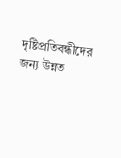দৃষ্টিপ্রতিবন্ধীদের জন্য উন্নত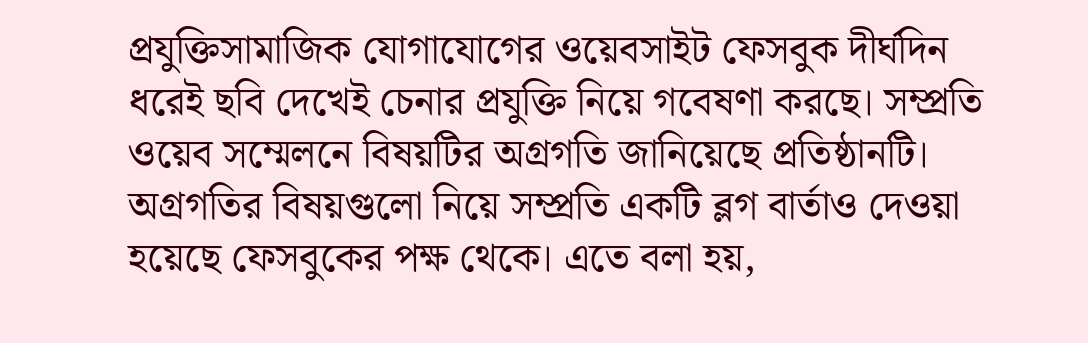প্রযুক্তিসামাজিক যোগাযোগের ওয়েবসাইট ফেসবুক দীর্ঘদিন ধরেই ছবি দেখেই চেনার প্রযুক্তি নিয়ে গবেষণা করছে। সম্প্রতি ওয়েব সম্মেলনে বিষয়টির অগ্রগতি জানিয়েছে প্রতিষ্ঠানটি। অগ্রগতির বিষয়গুলো নিয়ে সম্প্রতি একটি ব্লগ বার্তাও দেওয়া হয়েছে ফেসবুকের পক্ষ থেকে। এতে বলা হয়,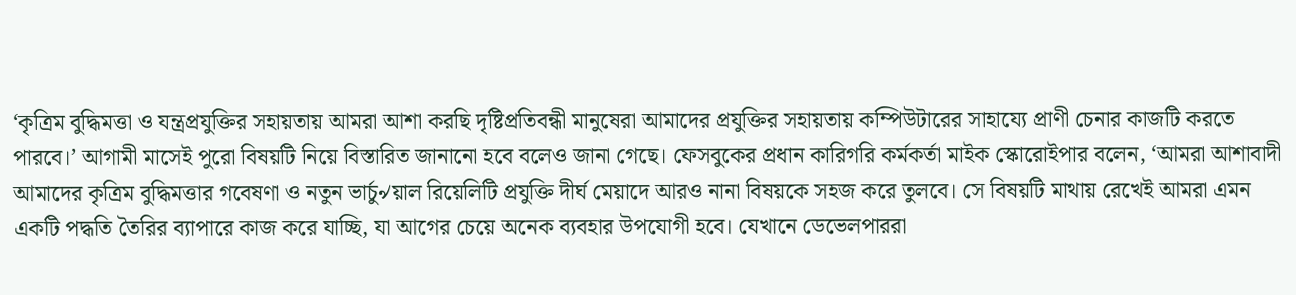‘কৃত্রিম বুদ্ধিমত্তা ও যন্ত্রপ্রযুক্তির সহায়তায় আমরা আশা করছি দৃষ্টিপ্রতিবন্ধী মানুষেরা আমাদের প্রযুক্তির সহায়তায় কম্পিউটারের সাহায্যে প্রাণী চেনার কাজটি করতে পারবে।’ আগামী মাসেই পুরো বিষয়টি নিয়ে বিস্তারিত জানানো হবে বলেও জানা গেছে। ফেসবুকের প্রধান কারিগরি কর্মকর্তা মাইক স্কোরোইপার বলেন, ‘আমরা আশাবাদী আমাদের কৃত্রিম বুদ্ধিমত্তার গবেষণা ও নতুন ভার্চু৵য়াল রিয়েলিটি প্রযুক্তি দীর্ঘ মেয়াদে আরও নানা বিষয়কে সহজ করে তুলবে। সে বিষয়টি মাথায় রেখেই আমরা এমন একটি পদ্ধতি তৈরির ব্যাপারে কাজ করে যাচ্ছি, যা আগের চেয়ে অনেক ব্যবহার উপযোগী হবে। যেখানে ডেভেলপাররা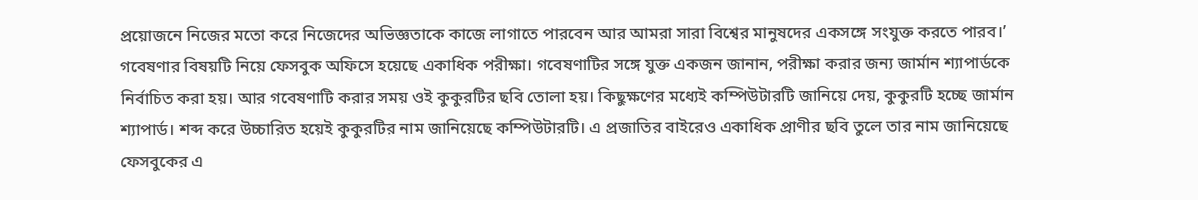প্রয়োজনে নিজের মতো করে নিজেদের অভিজ্ঞতাকে কাজে লাগাতে পারবেন আর আমরা সারা বিশ্বের মানুষদের একসঙ্গে সংযুক্ত করতে পারব।’ গবেষণার বিষয়টি নিয়ে ফেসবুক অফিসে হয়েছে একাধিক পরীক্ষা। গবেষণাটির সঙ্গে যুক্ত একজন জানান, পরীক্ষা করার জন্য জার্মান শ্যাপার্ডকে নির্বাচিত করা হয়। আর গবেষণাটি করার সময় ওই কুকুরটির ছবি তোলা হয়। কিছুক্ষণের মধ্যেই কম্পিউটারটি জানিয়ে দেয়, কুকুরটি হচ্ছে জার্মান শ্যাপার্ড। শব্দ করে উচ্চারিত হয়েই কুকুরটির নাম জানিয়েছে কম্পিউটারটি। এ প্রজাতির বাইরেও একাধিক প্রাণীর ছবি তুলে তার নাম জানিয়েছে ফেসবুকের এ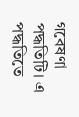গবেষণা পদ্ধতিটি। এ পদ্ধতিতে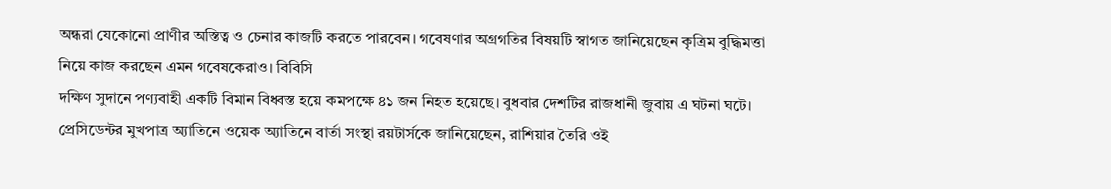অন্ধরা যেকোনো প্রাণীর অস্তিত্ব ও চেনার কাজটি করতে পারবেন। গবেষণার অগ্রগতির বিষয়টি স্বাগত জানিয়েছেন কৃত্রিম বুদ্ধিমত্তা নিয়ে কাজ করছেন এমন গবেষকেরাও। বিবিসি
দক্ষিণ সুদানে পণ্যবাহী একটি বিমান বিধ্বস্ত হয়ে কমপক্ষে ৪১ জন নিহত হয়েছে। বুধবার দেশটির রাজধানী জুবায় এ ঘটনা ঘটে।
প্রেসিডেন্টর মুখপাত্র অ্যাতিনে ওয়েক অ্যাতিনে বার্তা সংস্থা রয়টার্সকে জানিয়েছেন, রাশিয়ার তৈরি ওই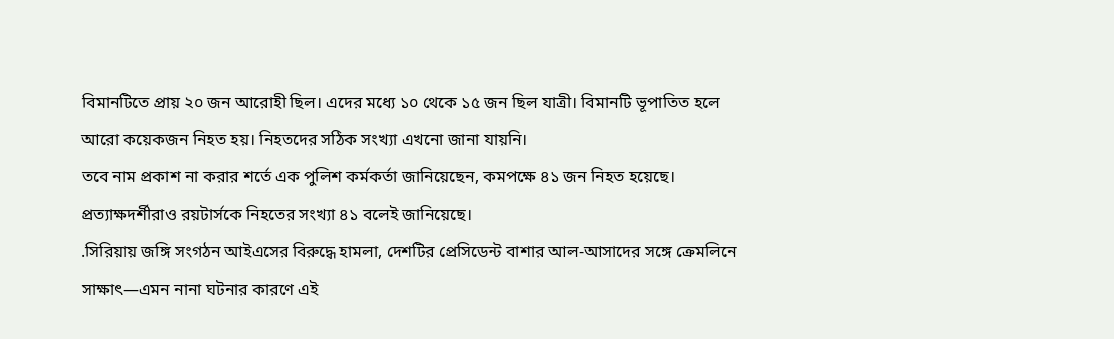বিমানটিতে প্রায় ২০ জন আরোহী ছিল। এদের মধ্যে ১০ থেকে ১৫ জন ছিল যাত্রী। বিমানটি ভূপাতিত হলে আরো কয়েকজন নিহত হয়। নিহতদের সঠিক সংখ্যা এখনো জানা যায়নি।
তবে নাম প্রকাশ না করার শর্তে এক পুলিশ কর্মকর্তা জানিয়েছেন, কমপক্ষে ৪১ জন নিহত হয়েছে।
প্রত্যাক্ষদর্শীরাও রয়টার্সকে নিহতের সংখ্যা ৪১ বলেই জানিয়েছে।
.সিরিয়ায় জঙ্গি সংগঠন আইএসের বিরুদ্ধে হামলা, দেশটির প্রেসিডেন্ট বাশার আল-আসাদের সঙ্গে ক্রেমলিনে সাক্ষাৎ—এমন নানা ঘটনার কারণে এই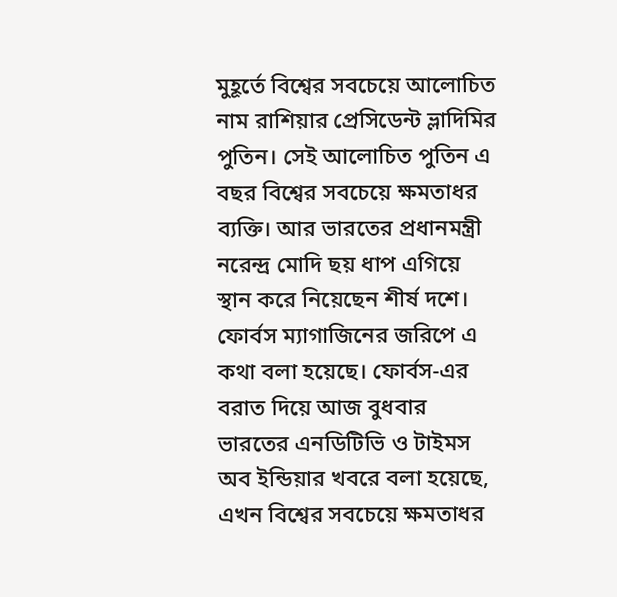মুহূর্তে বিশ্বের সবচেয়ে আলোচিত নাম রাশিয়ার প্রেসিডেন্ট ভ্লাদিমির পুতিন। সেই আলোচিত পুতিন এ বছর বিশ্বের সবচেয়ে ক্ষমতাধর ব্যক্তি। আর ভারতের প্রধানমন্ত্রী নরেন্দ্র মোদি ছয় ধাপ এগিয়ে স্থান করে নিয়েছেন শীর্ষ দশে। ফোর্বস ম্যাগাজিনের জরিপে এ কথা বলা হয়েছে। ফোর্বস-এর বরাত দিয়ে আজ বুধবার ভারতের এনডিটিভি ও টাইমস অব ইন্ডিয়ার খবরে বলা হয়েছে, এখন বিশ্বের সবচেয়ে ক্ষমতাধর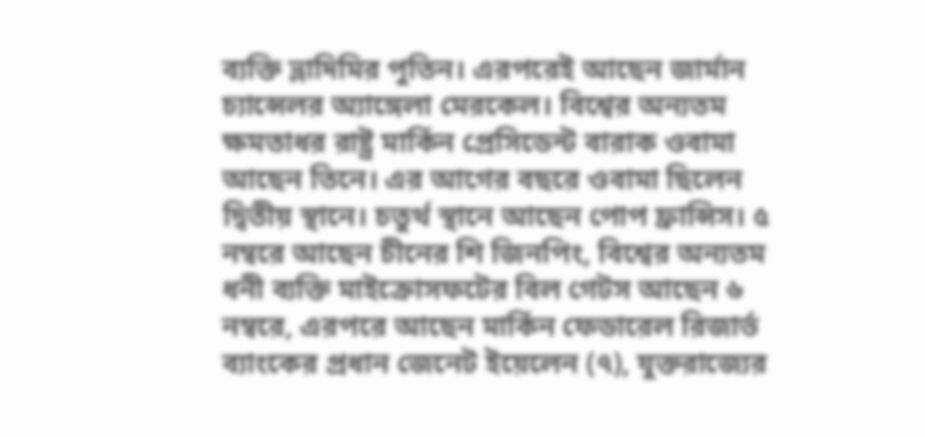ব্যক্তি ভ্লাদিমির পুতিন। এরপরেই আছেন জার্মান চ্যান্সেলর অ্যাঙ্গেলা মেরকেল। বিশ্বের অন্যতম ক্ষমতাধর রাষ্ট্র মার্কিন প্রেসিডেন্ট বারাক ওবামা আছেন তিনে। এর আগের বছরে ওবামা ছিলেন দ্বিতীয় স্থানে। চতুর্থ স্থানে আছেন পোপ ফ্রান্সিস। ৫ নম্বরে আছেন চীনের শি জিনপিং, বিশ্বের অন্যতম ধনী ব্যক্তি মাইক্রোসফটের বিল গেটস আছেন ৬ নম্বরে, এরপরে আছেন মার্কিন ফেডারেল রিজার্ভ ব্যাংকের প্রধান জেনেট ইয়েলেন (৭), যুক্তরাজ্যের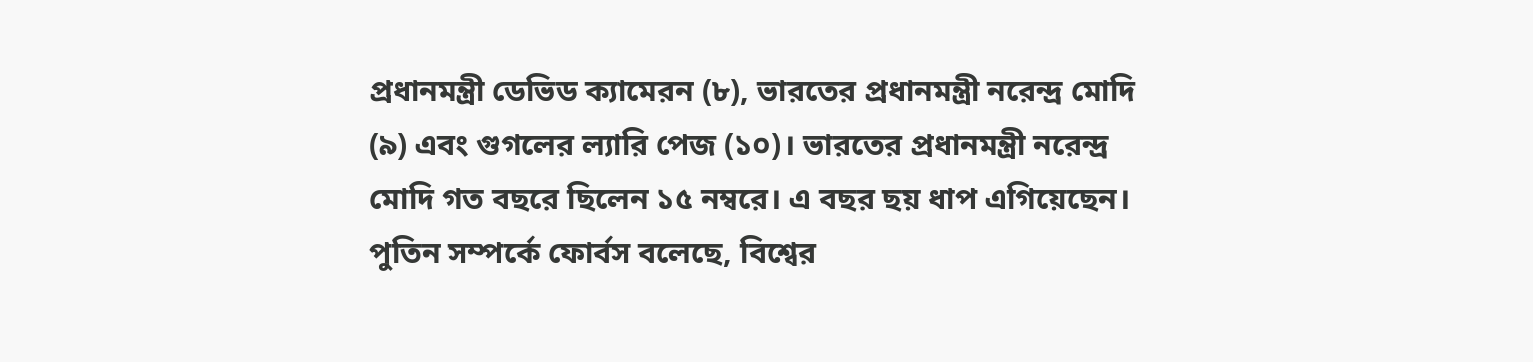প্রধানমন্ত্রী ডেভিড ক্যামেরন (৮), ভারতের প্রধানমন্ত্রী নরেন্দ্র মোদি (৯) এবং গুগলের ল্যারি পেজ (১০)। ভারতের প্রধানমন্ত্রী নরেন্দ্র মোদি গত বছরে ছিলেন ১৫ নম্বরে। এ বছর ছয় ধাপ এগিয়েছেন। পুতিন সম্পর্কে ফোর্বস বলেছে, বিশ্বের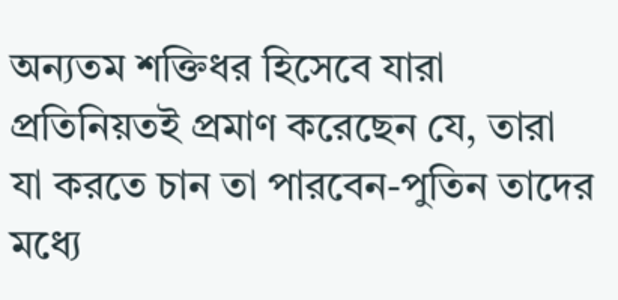অন্যতম শক্তিধর হিসেবে যারা প্রতিনিয়তই প্রমাণ করেছেন যে, তারা যা করতে চান তা পারবেন-পুতিন তাদের মধ্যে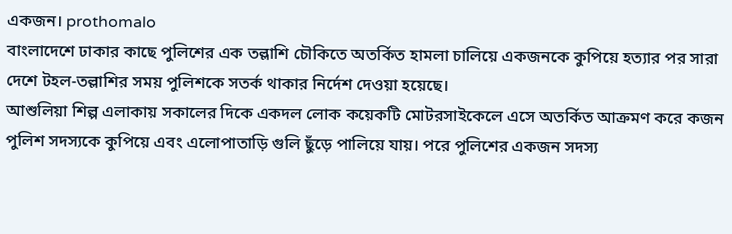একজন। prothomalo
বাংলাদেশে ঢাকার কাছে পুলিশের এক তল্লাশি চৌকিতে অতর্কিত হামলা চালিয়ে একজনকে কুপিয়ে হত্যার পর সারা দেশে টহল-তল্লাশির সময় পুলিশকে সতর্ক থাকার নির্দেশ দেওয়া হয়েছে।
আশুলিয়া শিল্প এলাকায় সকালের দিকে একদল লোক কয়েকটি মোটরসাইকেলে এসে অতর্কিত আক্রমণ করে কজন পুলিশ সদস্যকে কুপিয়ে এবং এলোপাতাড়ি গুলি ছুঁড়ে পালিয়ে যায়। পরে পুলিশের একজন সদস্য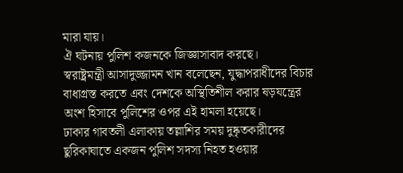মারা যায়।
ঐ ঘটনায় পুলিশ কজনকে জিজ্ঞাসাবাদ করছে।
স্বরাষ্ট্রমন্ত্রী আসাদুজ্জামন খান বলেছেন, যুদ্ধাপরাধীদের বিচার বাধাগ্রস্ত করতে এবং দেশকে অস্থিতিশীল করার ষড়যন্ত্রের অংশ হিসাবে পুলিশের ওপর এই হামলা হয়েছে।
ঢাকার গাবতলী এলাকায় তল্লাশির সময় দুষ্কৃতকারীদের ছুরিকাঘাতে একজন পুলিশ সদস্য নিহত হওয়ার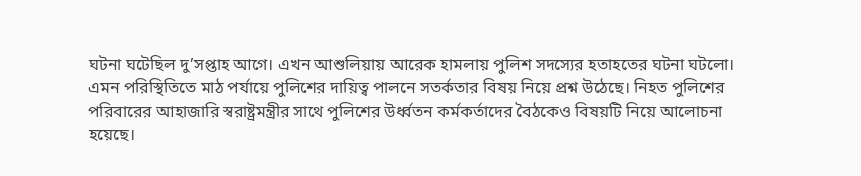ঘটনা ঘটেছিল দু’সপ্তাহ আগে। এখন আশুলিয়ায় আরেক হামলায় পুলিশ সদস্যের হতাহতের ঘটনা ঘটলো।
এমন পরিস্থিতিতে মাঠ পর্যায়ে পুলিশের দায়িত্ব পালনে সতর্কতার বিষয় নিয়ে প্রশ্ন উঠেছে। নিহত পুলিশের পরিবারের আহাজারি স্বরাষ্ট্রমন্ত্রীর সাথে পুলিশের উর্ধ্বতন কর্মকর্তাদের বৈঠকেও বিষয়টি নিয়ে আলোচনা হয়েছে।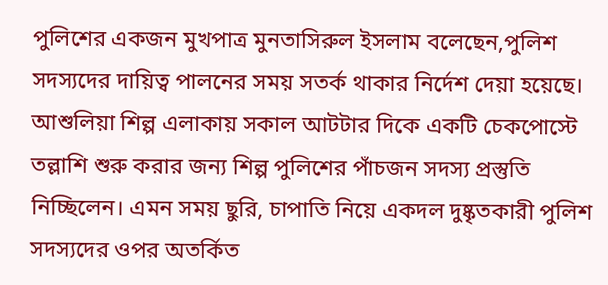পুলিশের একজন মুখপাত্র মুনতাসিরুল ইসলাম বলেছেন,পুলিশ সদস্যদের দায়িত্ব পালনের সময় সতর্ক থাকার নির্দেশ দেয়া হয়েছে।
আশুলিয়া শিল্প এলাকায় সকাল আটটার দিকে একটি চেকপোস্টে তল্লাশি শুরু করার জন্য শিল্প পুলিশের পাঁচজন সদস্য প্রস্তুতি নিচ্ছিলেন। এমন সময় ছুরি, চাপাতি নিয়ে একদল দুষ্কৃতকারী পুলিশ সদস্যদের ওপর অতর্কিত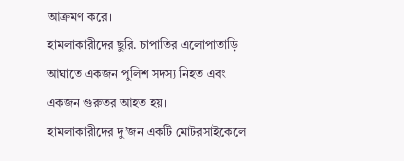আক্রমণ করে।
হামলাকারীদের ছুরি. চাপাতির এলোপাতাড়ি আঘাতে একজন পুলিশ সদস্য নিহত এবং একজন গুরুতর আহত হয়।
হামলাকারীদের দু’জন একটি মোটরসাইকেলে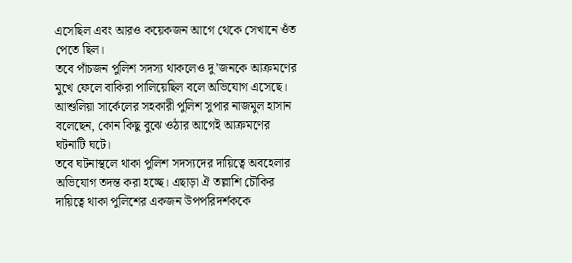এসেছিল এবং আরও কয়েকজন আগে থেকে সেখানে ওঁত পেতে ছিল।
তবে পাঁচজন পুলিশ সদস্য থাকলেও দু’জনকে আক্রমণের মুখে ফেলে বাকিরা পালিয়েছিল বলে অভিযোগ এসেছে।
আশুলিয়া সার্কেলের সহকারী পুলিশ সুপার নাজমুল হাসান বলেছেন, কোন কিছু বুঝে ওঠার আগেই আক্রমণের ঘটনাটি ঘটে।
তবে ঘটনাস্থলে থাকা পুলিশ সদস্যদের দায়িত্বে অবহেলার অভিযোগ তদন্ত করা হচ্ছে। এছাড়া ঐ তল্লাশি চৌকির দায়িত্বে থাকা পুলিশের একজন উপপরিদর্শককে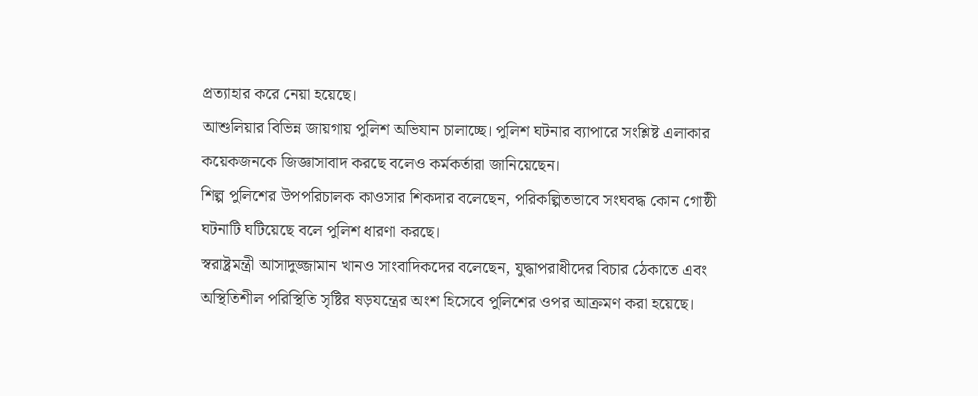প্রত্যাহার করে নেয়া হয়েছে।
আশুলিয়ার বিভিন্ন জায়গায় পুলিশ অভিযান চালাচ্ছে। পুলিশ ঘটনার ব্যাপারে সংশ্লিষ্ট এলাকার কয়েকজনকে জিজ্ঞাসাবাদ করছে বলেও কর্মকর্তারা জানিয়েছেন।
শিল্প পুলিশের উপপরিচালক কাওসার শিকদার বলেছেন, পরিকল্পিতভাবে সংঘবদ্ধ কোন গোষ্ঠী ঘটনাটি ঘটিয়েছে বলে পুলিশ ধারণা করছে।
স্বরাষ্ট্রমন্ত্রী আসাদুজ্জামান খানও সাংবাদিকদের বলেছেন, যুদ্ধাপরাধীদের বিচার ঠেকাতে এবং অস্থিতিশীল পরিস্থিতি সৃষ্টির ষড়যন্ত্রের অংশ হিসেবে পুলিশের ওপর আক্রমণ করা হয়েছে।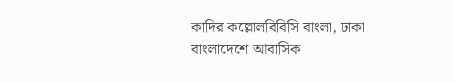কাদির কল্লোলবিবিসি বাংলা, ঢাকা
বাংলাদেশে আবাসিক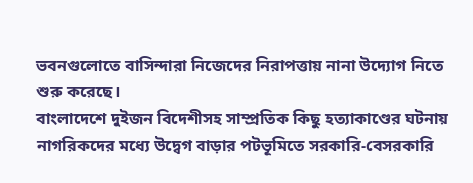ভবনগুলোতে বাসিন্দারা নিজেদের নিরাপত্তায় নানা উদ্যোগ নিতে শুরু করেছে।
বাংলাদেশে দুইজন বিদেশীসহ সাম্প্রতিক কিছু হত্যাকাণ্ডের ঘটনায় নাগরিকদের মধ্যে উদ্বেগ বাড়ার পটভূমিতে সরকারি-বেসরকারি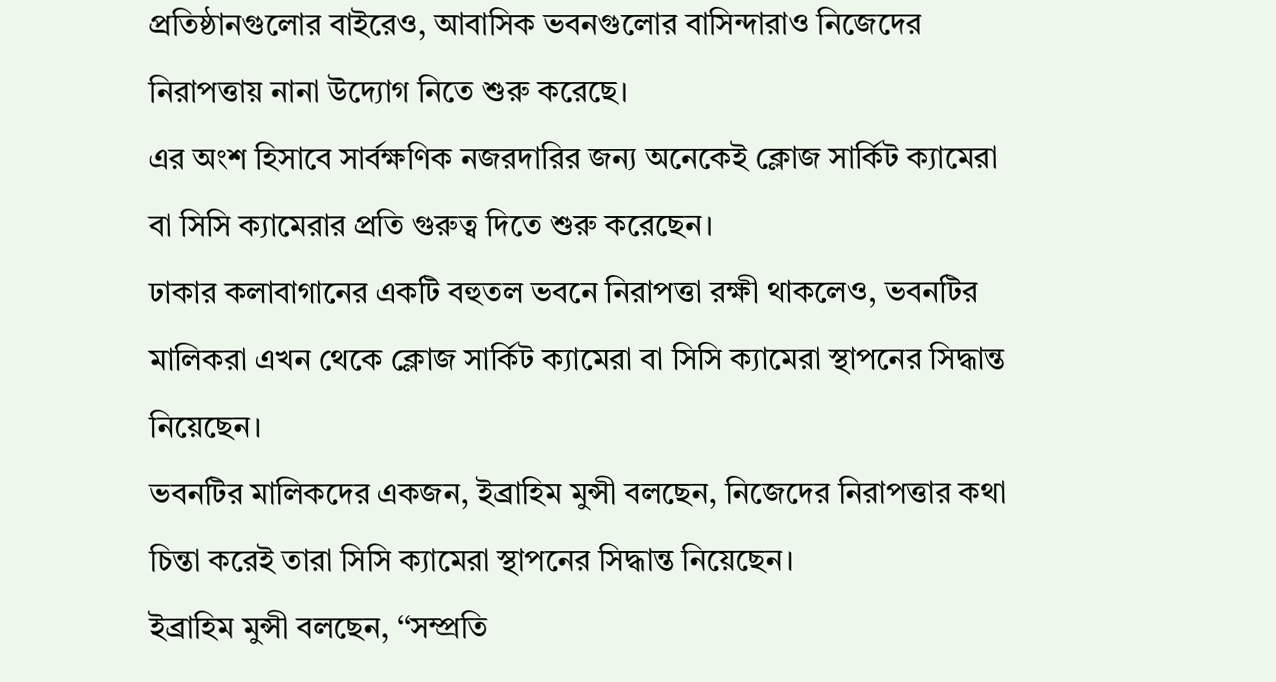প্রতিষ্ঠানগুলোর বাইরেও, আবাসিক ভবনগুলোর বাসিন্দারাও নিজেদের নিরাপত্তায় নানা উদ্যোগ নিতে শুরু করেছে।
এর অংশ হিসাবে সার্বক্ষণিক নজরদারির জন্য অনেকেই ক্লোজ সার্কিট ক্যামেরা বা সিসি ক্যামেরার প্রতি গুরুত্ব দিতে শুরু করেছেন।
ঢাকার কলাবাগানের একটি বহুতল ভবনে নিরাপত্তা রক্ষী থাকলেও, ভবনটির মালিকরা এখন থেকে ক্লোজ সার্কিট ক্যামেরা বা সিসি ক্যামেরা স্থাপনের সিদ্ধান্ত নিয়েছেন।
ভবনটির মালিকদের একজন, ইব্রাহিম মুন্সী বলছেন, নিজেদের নিরাপত্তার কথা চিন্তা করেই তারা সিসি ক্যামেরা স্থাপনের সিদ্ধান্ত নিয়েছেন।
ইব্রাহিম মুন্সী বলছেন, ‘‘সম্প্রতি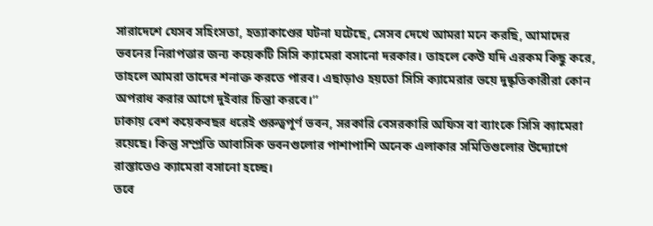সারাদেশে যেসব সহিংসতা, হত্যাকাণ্ডের ঘটনা ঘটেছে, সেসব দেখে আমরা মনে করছি, আমাদের ভবনের নিরাপত্তার জন্য কয়েকটি সিসি ক্যামেরা বসানো দরকার। তাহলে কেউ যদি এরকম কিছু করে, তাহলে আমরা তাদের শনাক্ত করতে পারব। এছাড়াও হয়তো সিসি ক্যামেরার ভয়ে দুষ্কৃতিকারীরা কোন অপরাধ করার আগে দুইবার চিন্তা করবে।’’
ঢাকায় বেশ কয়েকবছর ধরেই গুরুত্বপূর্ণ ভবন, সরকারি বেসরকারি অফিস বা ব্যাংকে সিসি ক্যামেরা রয়েছে। কিন্তু সম্প্রতি আবাসিক ভবনগুলোর পাশাপাশি অনেক এলাকার সমিতিগুলোর উদ্যোগে রাস্তাতেও ক্যামেরা বসানো হচ্ছে।
তবে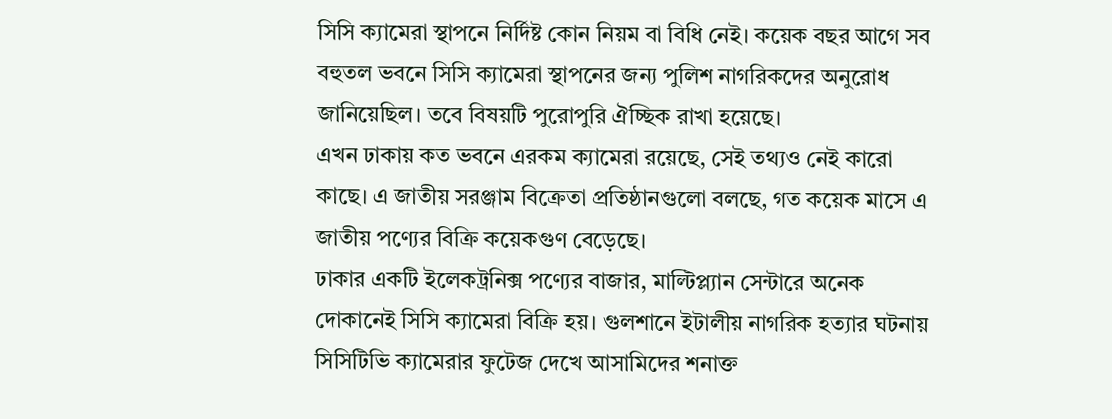সিসি ক্যামেরা স্থাপনে নির্দিষ্ট কোন নিয়ম বা বিধি নেই। কয়েক বছর আগে সব বহুতল ভবনে সিসি ক্যামেরা স্থাপনের জন্য পুলিশ নাগরিকদের অনুরোধ জানিয়েছিল। তবে বিষয়টি পুরোপুরি ঐচ্ছিক রাখা হয়েছে।
এখন ঢাকায় কত ভবনে এরকম ক্যামেরা রয়েছে, সেই তথ্যও নেই কারো কাছে। এ জাতীয় সরঞ্জাম বিক্রেতা প্রতিষ্ঠানগুলো বলছে, গত কয়েক মাসে এ জাতীয় পণ্যের বিক্রি কয়েকগুণ বেড়েছে।
ঢাকার একটি ইলেকট্রনিক্স পণ্যের বাজার, মাল্টিপ্ল্যান সেন্টারে অনেক দোকানেই সিসি ক্যামেরা বিক্রি হয়। গুলশানে ইটালীয় নাগরিক হত্যার ঘটনায় সিসিটিভি ক্যামেরার ফুটেজ দেখে আসামিদের শনাক্ত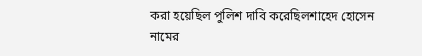করা হয়েছিল পুলিশ দাবি করেছিলশাহেদ হোসেন নামের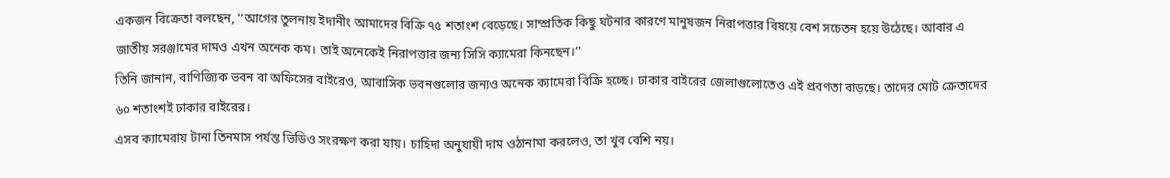একজন বিক্রেতা বলছেন, ‘‘আগের তুলনায় ইদানীং আমাদের বিক্রি ৭৫ শতাংশ বেড়েছে। সাম্প্রতিক কিছু ঘটনার কারণে মানুষজন নিরাপত্তার বিষয়ে বেশ সচেতন হয়ে উঠেছে। আবার এ জাতীয় সরঞ্জামের দামও এখন অনেক কম। তাই অনেকেই নিরাপত্তার জন্য সিসি ক্যামেরা কিনছেন।’’
তিনি জানান, বাণিজ্যিক ভবন বা অফিসের বাইরেও, আবাসিক ভবনগুলোর জন্যও অনেক ক্যামেরা বিক্রি হচ্ছে। ঢাকার বাইরের জেলাগুলোতেও এই প্রবণতা বাড়ছে। তাদের মোট ক্রেতাদের ৬০ শতাংশই ঢাকার বাইরের।
এসব ক্যামেরায় টানা তিনমাস পর্যন্ত ভিডিও সংরক্ষণ করা যায়। চাহিদা অনুযায়ী দাম ওঠানামা করলেও, তা খুব বেশি নয়।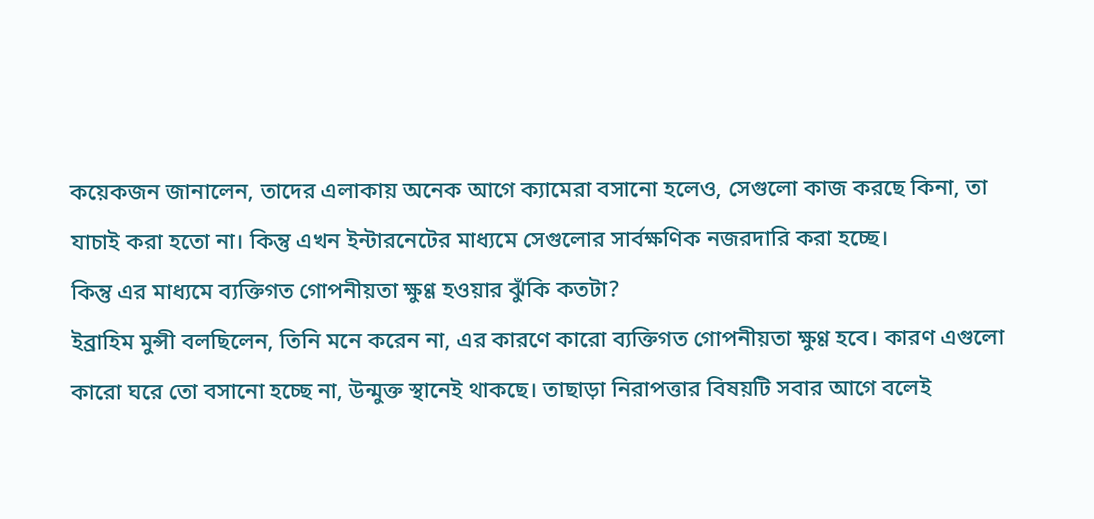কয়েকজন জানালেন, তাদের এলাকায় অনেক আগে ক্যামেরা বসানো হলেও, সেগুলো কাজ করছে কিনা, তা যাচাই করা হতো না। কিন্তু এখন ইন্টারনেটের মাধ্যমে সেগুলোর সার্বক্ষণিক নজরদারি করা হচ্ছে।
কিন্তু এর মাধ্যমে ব্যক্তিগত গোপনীয়তা ক্ষুণ্ণ হওয়ার ঝুঁকি কতটা?
ইব্রাহিম মুন্সী বলছিলেন, তিনি মনে করেন না, এর কারণে কারো ব্যক্তিগত গোপনীয়তা ক্ষুণ্ণ হবে। কারণ এগুলো কারো ঘরে তো বসানো হচ্ছে না, উন্মুক্ত স্থানেই থাকছে। তাছাড়া নিরাপত্তার বিষয়টি সবার আগে বলেই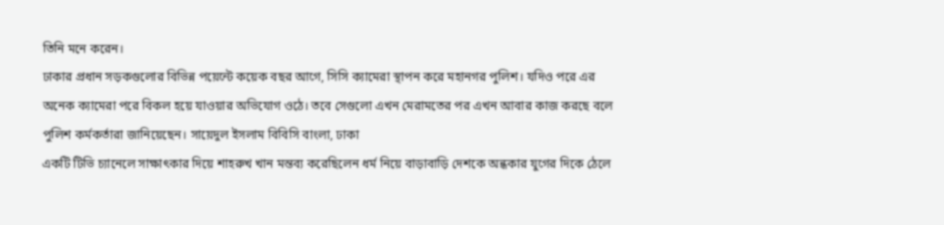তিনি মনে করেন।
ঢাকার প্রধান সড়কগুলোর বিভিন্ন পয়েন্টে কয়েক বছর আগে, সিসি ক্যামেরা স্থাপন করে মহানগর পুলিশ। যদিও পরে এর অনেক ক্যামেরা পরে বিকল হয়ে যাওয়ার অভিযোগ ওঠে। তবে সেগুলো এখন মেরামতের পর এখন আবার কাজ করছে বলে পুলিশ কর্মকর্তারা জানিয়েছেন। সায়েদুল ইসলাম বিবিসি বাংলা, ঢাকা
একটি টিভি চ্যানেলে সাক্ষাৎকার দিয়ে শাহরুখ খান মন্তব্য করেছিলেন ধর্ম নিয়ে বাড়াবাড়ি দেশকে অন্ধকার যুগের দিকে ঠেলে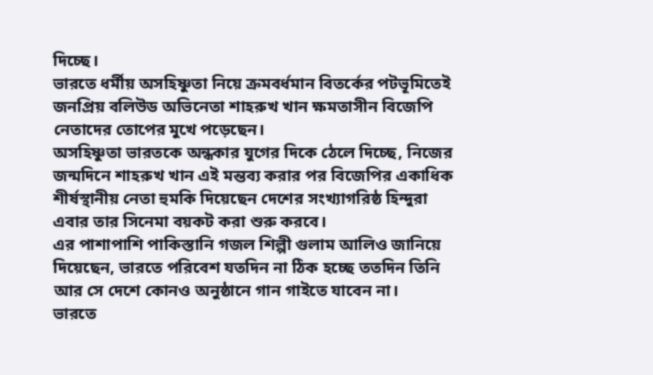দিচ্ছে।
ভারতে ধর্মীয় অসহিষ্ণুতা নিয়ে ক্রমবর্ধমান বিতর্কের পটভূমিতেই জনপ্রিয় বলিউড অভিনেতা শাহরুখ খান ক্ষমতাসীন বিজেপি নেতাদের তোপের মুখে পড়েছেন।
অসহিষ্ণুতা ভারতকে অন্ধকার যুগের দিকে ঠেলে দিচ্ছে, নিজের জন্মদিনে শাহরুখ খান এই মন্তব্য করার পর বিজেপির একাধিক শীর্ষস্থানীয় নেতা হুমকি দিয়েছেন দেশের সংখ্যাগরিষ্ঠ হিন্দুরা এবার তার সিনেমা বয়কট করা শুরু করবে।
এর পাশাপাশি পাকিস্তানি গজল শিল্পী গুলাম আলিও জানিয়ে দিয়েছেন, ভারতে পরিবেশ যতদিন না ঠিক হচ্ছে ততদিন তিনি আর সে দেশে কোনও অনুষ্ঠানে গান গাইতে যাবেন না।
ভারতে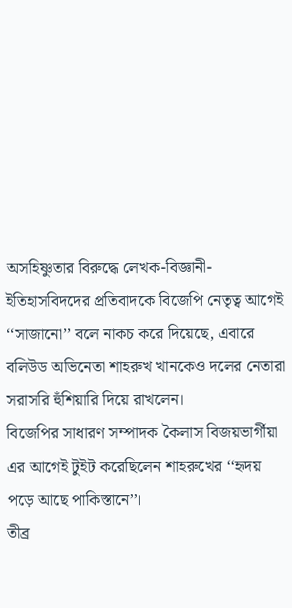অসহিষ্ণুতার বিরুদ্ধে লেখক-বিজ্ঞানী-ইতিহাসবিদদের প্রতিবাদকে বিজেপি নেতৃত্ব আগেই ‘‘সাজানো’’ বলে নাকচ করে দিয়েছে, এবারে বলিউড অভিনেতা শাহরুখ খানকেও দলের নেতারা সরাসরি হুঁশিয়ারি দিয়ে রাখলেন।
বিজেপির সাধারণ সম্পাদক কৈলাস বিজয়ভার্গীয়া এর আগেই টুইট করেছিলেন শাহরুখের ‘‘হৃদয় পড়ে আছে পাকিস্তানে’’।
তীব্র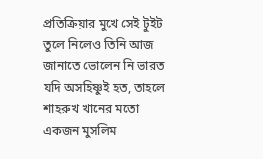প্রতিক্রিয়ার মুখে সেই টুইট তুলে নিলেও তিনি আজ জানাতে ভোলেন নি ভারত যদি অসহিষ্ণুই হত, তাহলে শাহরুখ খানের মতো একজন মুসলিম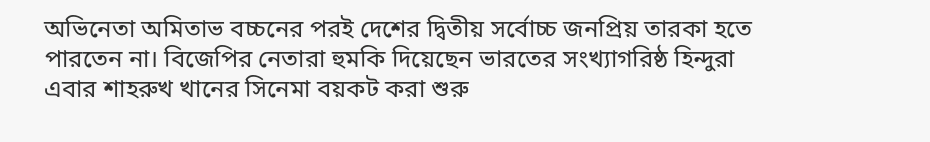অভিনেতা অমিতাভ বচ্চনের পরই দেশের দ্বিতীয় সর্বোচ্চ জনপ্রিয় তারকা হতে পারতেন না। বিজেপির নেতারা হুমকি দিয়েছেন ভারতের সংখ্যাগরিষ্ঠ হিন্দুরা এবার শাহরুখ খানের সিনেমা বয়কট করা শুরু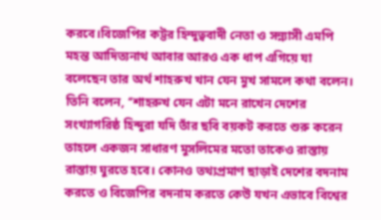করবে।বিজেপির কট্টর হিন্দুত্ববাদী নেতা ও সন্ন্যাসী এমপি মহন্ত আদিত্যনাথ আবার আরও এক ধাপ এগিয়ে যা বলেছেন তার অর্থ শাহরুখ খান যেন মুখ সামলে কথা বলেন।
তিনি বলেন, ‘‘শাহরুখ যেন এটা মনে রাখেন দেশের সংখ্যাগরিষ্ঠ হিন্দুরা যদি তাঁর ছবি বয়কট করতে শুরু করেন তাহলে একজন সাধারণ মুসলিমের মতো তাকেও রাস্তায় রাস্তায় ঘুরতে হবে। কোনও তথ্যপ্রমাণ ছাড়াই দেশের বদনাম করতে ও বিজেপির বদনাম করতে কেউ যখন এভাবে বিশ্বের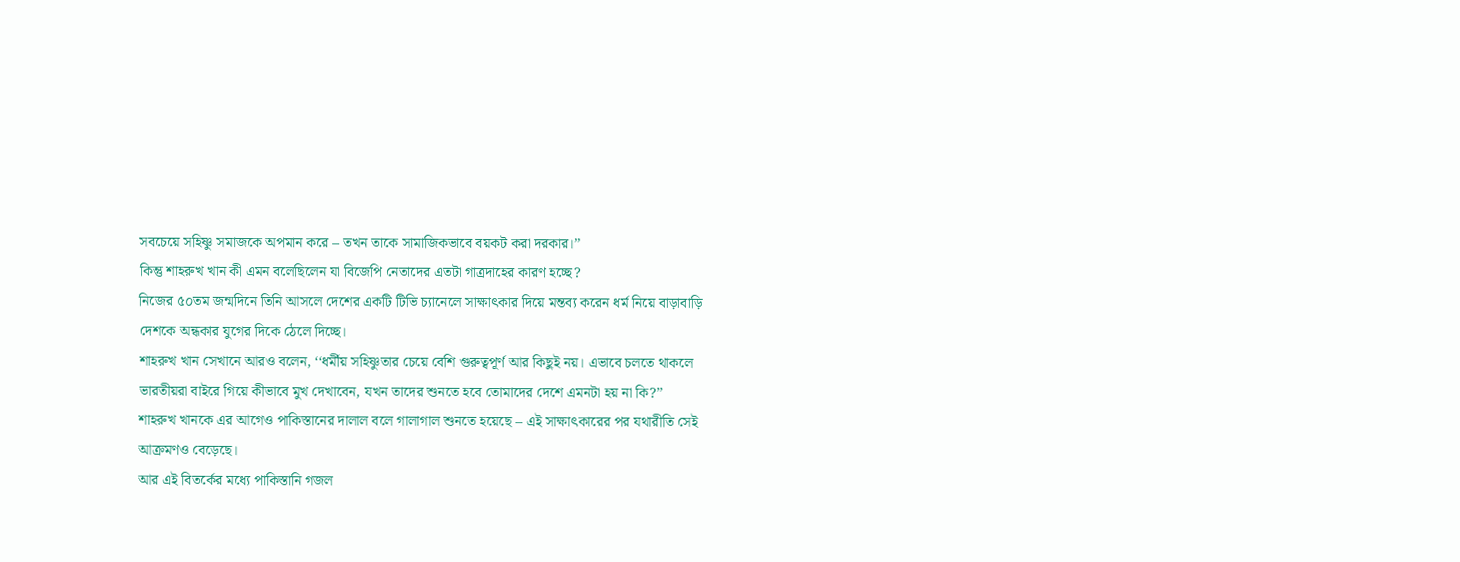সবচেয়ে সহিষ্ণু সমাজকে অপমান করে – তখন তাকে সামাজিকভাবে বয়কট করা দরকার।’’
কিন্তু শাহরুখ খান কী এমন বলেছিলেন যা বিজেপি নেতাদের এতটা গাত্রদাহের কারণ হচ্ছে?
নিজের ৫০তম জন্মদিনে তিনি আসলে দেশের একটি টিভি চ্যানেলে সাক্ষাৎকার দিয়ে মন্তব্য করেন ধর্ম নিয়ে বাড়াবাড়ি দেশকে অন্ধকার যুগের দিকে ঠেলে দিচ্ছে।
শাহরুখ খান সেখানে আরও বলেন, ‘‘ধর্মীয় সহিষ্ণুতার চেয়ে বেশি গুরুত্বপূর্ণ আর কিছুই নয়। এভাবে চলতে থাকলে ভারতীয়রা বাইরে গিয়ে কীভাবে মুখ দেখাবেন, যখন তাদের শুনতে হবে তোমাদের দেশে এমনটা হয় না কি?’’
শাহরুখ খানকে এর আগেও পাকিস্তানের দালাল বলে গালাগাল শুনতে হয়েছে – এই সাক্ষাৎকারের পর যথারীতি সেই আক্রমণও বেড়েছে।
আর এই বিতর্কের মধ্যে পাকিস্তানি গজল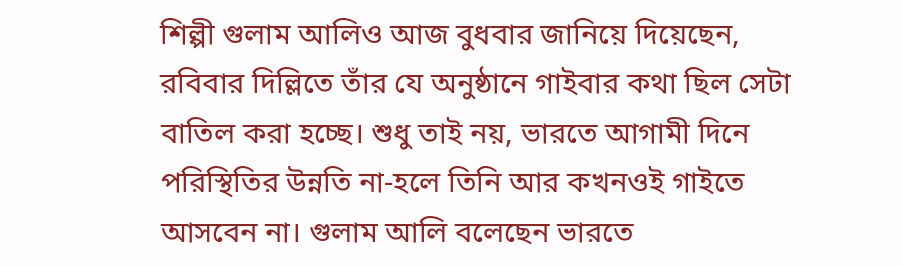শিল্পী গুলাম আলিও আজ বুধবার জানিয়ে দিয়েছেন, রবিবার দিল্লিতে তাঁর যে অনুষ্ঠানে গাইবার কথা ছিল সেটা বাতিল করা হচ্ছে। শুধু তাই নয়, ভারতে আগামী দিনে পরিস্থিতির উন্নতি না-হলে তিনি আর কখনওই গাইতে আসবেন না। গুলাম আলি বলেছেন ভারতে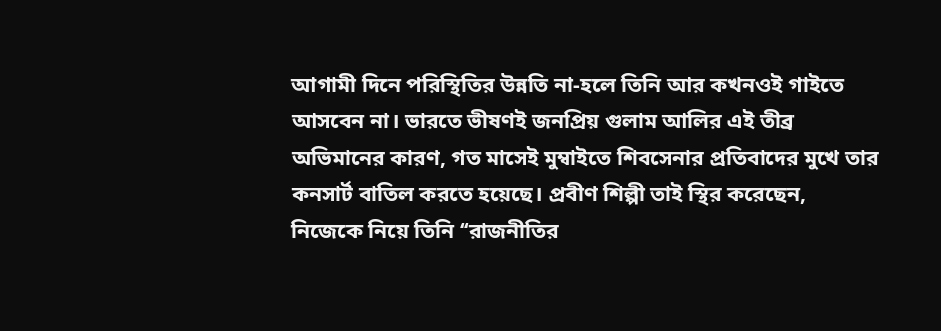আগামী দিনে পরিস্থিতির উন্নতি না-হলে তিনি আর কখনওই গাইতে আসবেন না। ভারতে ভীষণই জনপ্রিয় গুলাম আলির এই তীব্র অভিমানের কারণ, গত মাসেই মুম্বাইতে শিবসেনার প্রতিবাদের মুখে তার কনসার্ট বাতিল করতে হয়েছে। প্রবীণ শিল্পী তাই স্থির করেছেন, নিজেকে নিয়ে তিনি ‘‘রাজনীতির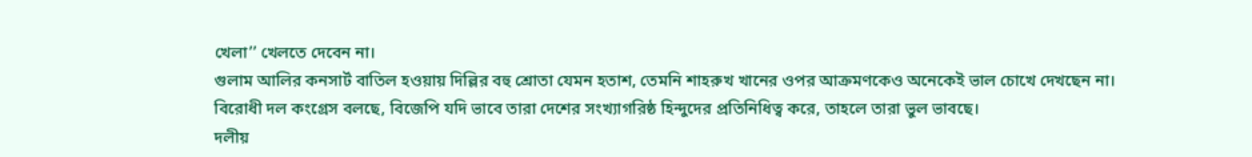খেলা’’ খেলতে দেবেন না।
গুলাম আলির কনসার্ট বাতিল হওয়ায় দিল্লির বহু শ্রোতা যেমন হতাশ, তেমনি শাহরুখ খানের ওপর আক্রমণকেও অনেকেই ভাল চোখে দেখছেন না।
বিরোধী দল কংগ্রেস বলছে, বিজেপি যদি ভাবে তারা দেশের সংখ্যাগরিষ্ঠ হিন্দুদের প্রতিনিধিত্ব করে, তাহলে তারা ভুল ভাবছে।
দলীয়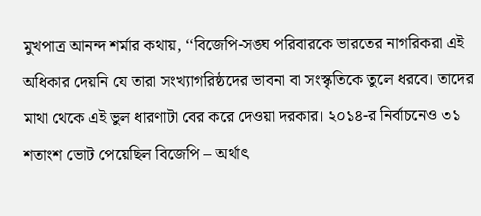মুখপাত্র আনন্দ শর্মার কথায়, ‘‘বিজেপি-সঙ্ঘ পরিবারকে ভারতের নাগরিকরা এই অধিকার দেয়নি যে তারা সংখ্যাগরিষ্ঠদের ভাবনা বা সংস্কৃতিকে তুলে ধরবে। তাদের মাথা থেকে এই ভুল ধারণাটা বের করে দেওয়া দরকার। ২০১৪-র নির্বাচনেও ৩১ শতাংশ ভোট পেয়েছিল বিজেপি – অর্থাৎ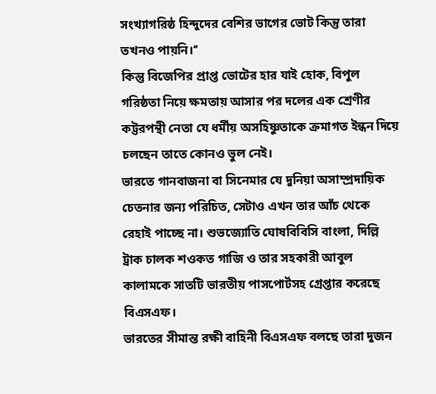সংখ্যাগরিষ্ঠ হিন্দুদের বেশির ভাগের ভোট কিন্তু তারা তখনও পায়নি।’’
কিন্তু বিজেপির প্রাপ্ত ভোটের হার যাই হোক, বিপুল গরিষ্ঠতা নিয়ে ক্ষমতায় আসার পর দলের এক শ্রেণীর কট্টরপন্থী নেতা যে ধর্মীয় অসহিষ্ণুতাকে ক্রমাগত ইন্ধন দিয়ে চলছেন তাতে কোনও ভুল নেই।
ভারতে গানবাজনা বা সিনেমার যে দুনিয়া অসাম্প্রদায়িক চেতনার জন্য পরিচিত, সেটাও এখন তার আঁচ থেকে রেহাই পাচ্ছে না। শুভজ্যোতি ঘোষবিবিসি বাংলা, দিল্লি
ট্রাক চালক শওকত গাজি ও তার সহকারী আবুল কালামকে সাতটি ভারতীয় পাসপোর্টসহ গ্রেপ্তার করেছে বিএসএফ।
ভারতের সীমান্ত রক্ষী বাহিনী বিএসএফ বলছে তারা দুজন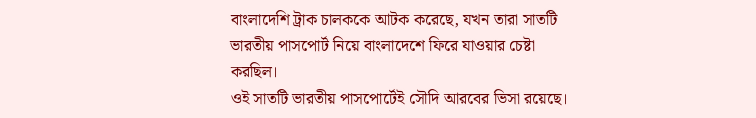বাংলাদেশি ট্রাক চালককে আটক করেছে, যখন তারা সাতটি ভারতীয় পাসপোর্ট নিয়ে বাংলাদেশে ফিরে যাওয়ার চেষ্টা করছিল।
ওই সাতটি ভারতীয় পাসপোর্টেই সৌদি আরবের ভিসা রয়েছে।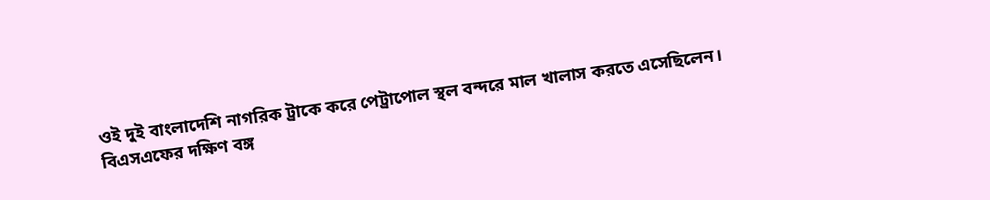ওই দুই বাংলাদেশি নাগরিক ট্রাকে করে পেট্রাপোল স্থল বন্দরে মাল খালাস করতে এসেছিলেন।
বিএসএফের দক্ষিণ বঙ্গ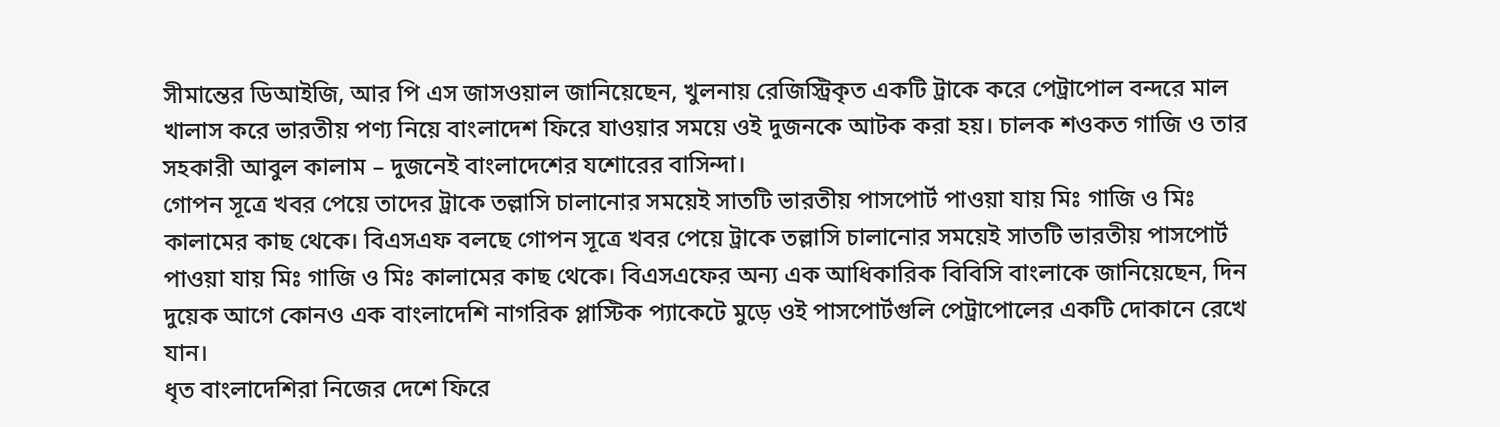সীমান্তের ডিআইজি, আর পি এস জাসওয়াল জানিয়েছেন, খুলনায় রেজিস্ট্রিকৃত একটি ট্রাকে করে পেট্রাপোল বন্দরে মাল খালাস করে ভারতীয় পণ্য নিয়ে বাংলাদেশ ফিরে যাওয়ার সময়ে ওই দুজনকে আটক করা হয়। চালক শওকত গাজি ও তার সহকারী আবুল কালাম – দুজনেই বাংলাদেশের যশোরের বাসিন্দা।
গোপন সূত্রে খবর পেয়ে তাদের ট্রাকে তল্লাসি চালানোর সময়েই সাতটি ভারতীয় পাসপোর্ট পাওয়া যায় মিঃ গাজি ও মিঃ কালামের কাছ থেকে। বিএসএফ বলছে গোপন সূত্রে খবর পেয়ে ট্রাকে তল্লাসি চালানোর সময়েই সাতটি ভারতীয় পাসপোর্ট পাওয়া যায় মিঃ গাজি ও মিঃ কালামের কাছ থেকে। বিএসএফের অন্য এক আধিকারিক বিবিসি বাংলাকে জানিয়েছেন, দিন দুয়েক আগে কোনও এক বাংলাদেশি নাগরিক প্লাস্টিক প্যাকেটে মুড়ে ওই পাসপোর্টগুলি পেট্রাপোলের একটি দোকানে রেখে যান।
ধৃত বাংলাদেশিরা নিজের দেশে ফিরে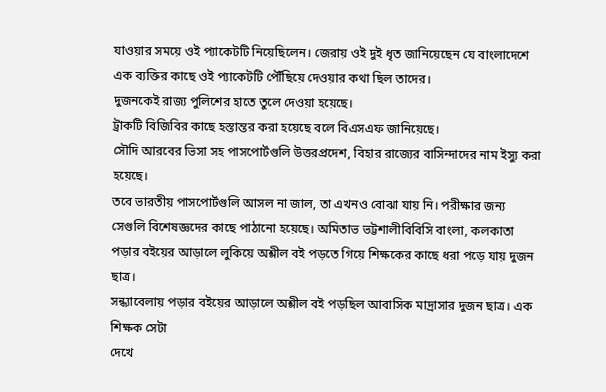যাওয়ার সময়ে ওই প্যাকেটটি নিয়েছিলেন। জেরায় ওই দুই ধৃত জানিয়েছেন যে বাংলাদেশে এক ব্যক্তির কাছে ওই প্যাকেটটি পৌঁছিয়ে দেওয়ার কথা ছিল তাদের।
দুজনকেই রাজ্য পুলিশের হাতে তুলে দেওয়া হয়েছে।
ট্রাকটি বিজিবির কাছে হস্তান্তর করা হয়েছে বলে বিএসএফ জানিয়েছে।
সৌদি আরবের ভিসা সহ পাসপোর্টগুলি উত্তরপ্রদেশ, বিহার রাজ্যের বাসিন্দাদের নাম ইস্যু করা হয়েছে।
তবে ভারতীয় পাসপোর্টগুলি আসল না জাল, তা এখনও বোঝা যায় নি। পরীক্ষার জন্য সেগুলি বিশেষজ্ঞদের কাছে পাঠানো হয়েছে। অমিতাভ ভট্টশালীবিবিসি বাংলা, কলকাতা
পড়ার বইয়ের আড়ালে লুকিয়ে অশ্লীল বই পড়তে গিয়ে শিক্ষকের কাছে ধরা পড়ে যায় দুজন ছাত্র।
সন্ধ্যাবেলায় পড়ার বইয়ের আড়ালে অশ্লীল বই পড়ছিল আবাসিক মাদ্রাসার দুজন ছাত্র। এক শিক্ষক সেটা
দেখে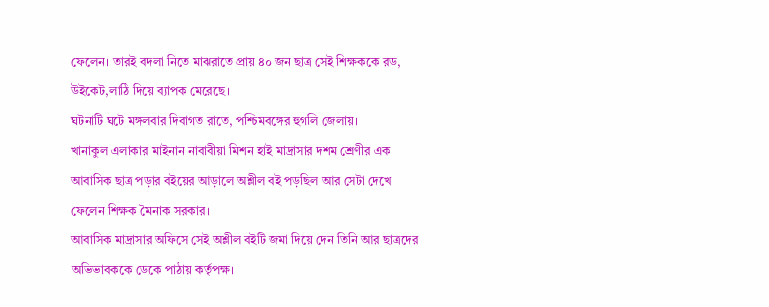ফেলেন। তারই বদলা নিতে মাঝরাতে প্রায় ৪০ জন ছাত্র সেই শিক্ষককে রড, উইকেট,লাঠি দিয়ে ব্যাপক মেরেছে।
ঘটনাটি ঘটে মঙ্গলবার দিবাগত রাতে, পশ্চিমবঙ্গের হুগলি জেলায়।
খানাকুল এলাকার মাইনান নাবাবীয়া মিশন হাই মাদ্রাসার দশম শ্রেণীর এক আবাসিক ছাত্র পড়ার বইয়ের আড়ালে অশ্লীল বই পড়ছিল আর সেটা দেখে ফেলেন শিক্ষক মৈনাক সরকার।
আবাসিক মাদ্রাসার অফিসে সেই অশ্লীল বইটি জমা দিয়ে দেন তিনি আর ছাত্রদের অভিভাবককে ডেকে পাঠায় কর্তৃপক্ষ।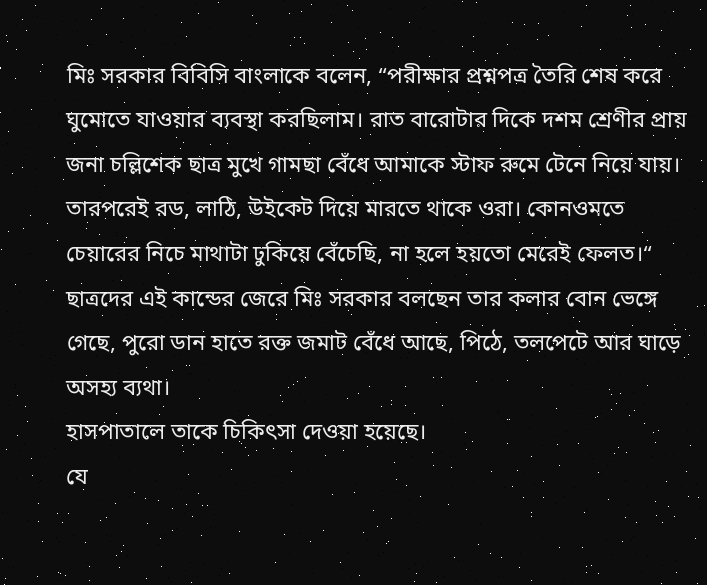মিঃ সরকার বিবিসি বাংলাকে বলেন, “পরীক্ষার প্রশ্নপত্র তৈরি শেষ করে ঘুমোতে যাওয়ার ব্যবস্থা করছিলাম। রাত বারোটার দিকে দশম শ্রেণীর প্রায় জনা চল্লিশেক ছাত্র মুখে গামছা বেঁধে আমাকে স্টাফ রুমে টেনে নিয়ে যায়। তারপরেই রড, লাঠি, উইকেট দিয়ে মারতে থাকে ওরা। কোনওমতে চেয়ারের নিচে মাথাটা ঢুকিয়ে বেঁচেছি, না হলে হয়তো মেরেই ফেলত।“
ছাত্রদের এই কান্ডের জেরে মিঃ সরকার বলছেন তার কলার বোন ভেঙ্গে গেছে, পুরো ডান হাতে রক্ত জমাট বেঁধে আছে, পিঠে, তলপেটে আর ঘাড়ে অসহ্য ব্যথা।
হাসপাতালে তাকে চিকিৎসা দেওয়া হয়েছে।
যে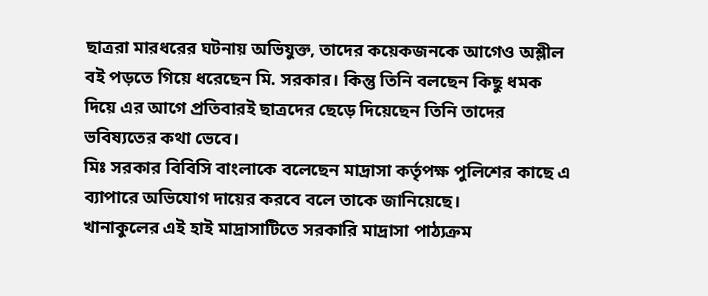ছাত্ররা মারধরের ঘটনায় অভিযুক্ত, তাদের কয়েকজনকে আগেও অশ্লীল বই পড়তে গিয়ে ধরেছেন মি. সরকার। কিন্তু তিনি বলছেন কিছু ধমক দিয়ে এর আগে প্রতিবারই ছাত্রদের ছেড়ে দিয়েছেন তিনি তাদের ভবিষ্যতের কথা ভেবে।
মিঃ সরকার বিবিসি বাংলাকে বলেছেন মাদ্রাসা কর্তৃপক্ষ পুলিশের কাছে এ ব্যাপারে অভিযোগ দায়ের করবে বলে তাকে জানিয়েছে।
খানাকুলের এই হাই মাদ্রাসাটিতে সরকারি মাদ্রাসা পাঠ্যক্রম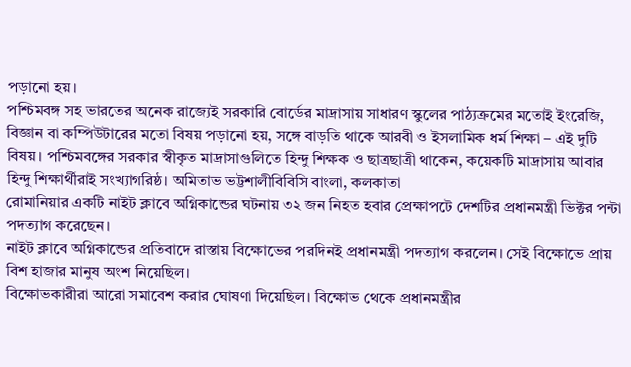পড়ানো হয়।
পশ্চিমবঙ্গ সহ ভারতের অনেক রাজ্যেই সরকারি বোর্ডের মাদ্রাসায় সাধারণ স্কুলের পাঠ্যক্রমের মতোই ইংরেজি, বিজ্ঞান বা কম্পিউটারের মতো বিষয় পড়ানো হয়, সঙ্গে বাড়তি থাকে আরবী ও ইসলামিক ধর্ম শিক্ষা – এই দুটি বিষয়। পশ্চিমবঙ্গের সরকার স্বীকৃত মাদ্রাসাগুলিতে হিন্দু শিক্ষক ও ছাত্রছাত্রী থাকেন, কয়েকটি মাদ্রাসায় আবার হিন্দু শিক্ষার্থীরাই সংখ্যাগরিষ্ঠ। অমিতাভ ভট্টশালীবিবিসি বাংলা, কলকাতা
রোমানিয়ার একটি নাইট ক্লাবে অগ্নিকান্ডের ঘটনায় ৩২ জন নিহত হবার প্রেক্ষাপটে দেশটির প্রধানমন্ত্রী ভিক্টর পন্টা পদত্যাগ করেছেন।
নাইট ক্লাবে অগ্নিকান্ডের প্রতিবাদে রাস্তায় বিক্ষোভের পরদিনই প্রধানমন্ত্রী পদত্যাগ করলেন। সেই বিক্ষোভে প্রায় বিশ হাজার মানুষ অংশ নিয়েছিল।
বিক্ষোভকারীরা আরো সমাবেশ করার ঘোষণা দিয়েছিল। বিক্ষোভ থেকে প্রধানমন্ত্রীর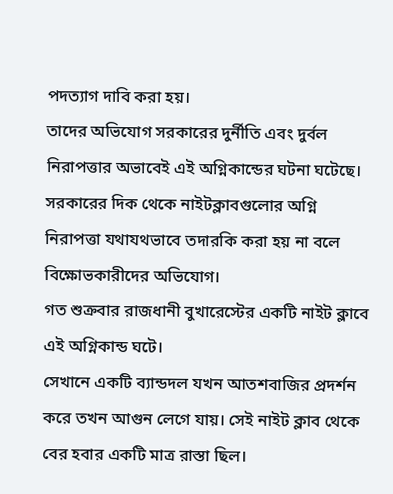পদত্যাগ দাবি করা হয়।
তাদের অভিযোগ সরকারের দুর্নীতি এবং দুর্বল নিরাপত্তার অভাবেই এই অগ্নিকান্ডের ঘটনা ঘটেছে।
সরকারের দিক থেকে নাইটক্লাবগুলোর অগ্নি নিরাপত্তা যথাযথভাবে তদারকি করা হয় না বলে বিক্ষোভকারীদের অভিযোগ।
গত শুক্রবার রাজধানী বুখারেস্টের একটি নাইট ক্লাবে এই অগ্নিকান্ড ঘটে।
সেখানে একটি ব্যান্ডদল যখন আতশবাজির প্রদর্শন করে তখন আগুন লেগে যায়। সেই নাইট ক্লাব থেকে বের হবার একটি মাত্র রাস্তা ছিল।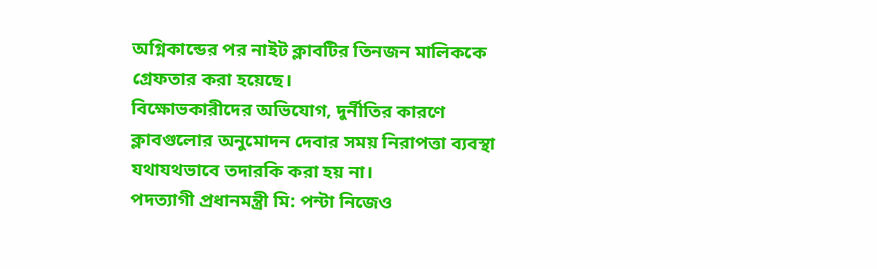অগ্নিকান্ডের পর নাইট ক্লাবটির তিনজন মালিককে গ্রেফতার করা হয়েছে।
বিক্ষোভকারীদের অভিযোগ, দুর্নীতির কারণে ক্লাবগুলোর অনুমোদন দেবার সময় নিরাপত্তা ব্যবস্থা যথাযথভাবে তদারকি করা হয় না।
পদত্যাগী প্রধানমন্ত্রী মি: পন্টা নিজেও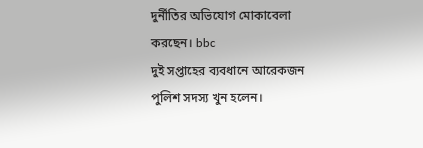দুর্নীতির অভিযোগ মোকাবেলা করছেন। bbc
দুই সপ্তাহের ব্যবধানে আরেকজন পুলিশ সদস্য খুন হলেন।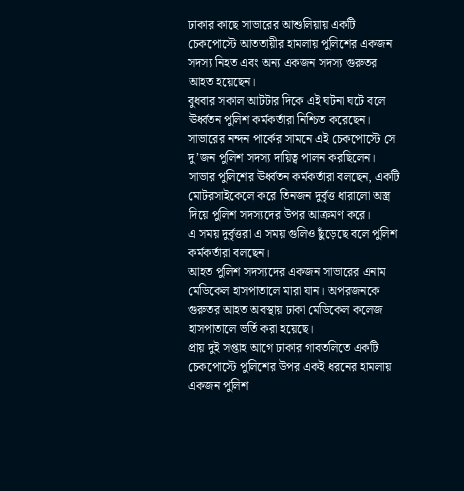ঢাকার কাছে সাভারের আশুলিয়ায় একটি চেকপোস্টে আততায়ীর হামলায় পুলিশের একজন সদস্য নিহত এবং অন্য একজন সদস্য গুরুতর আহত হয়েছেন।
বুধবার সকাল আটটার দিকে এই ঘটনা ঘটে বলে ঊর্ধ্বতন পুলিশ কর্মকর্তারা নিশ্চিত করেছেন। সাভারের নন্দন পার্কের সামনে এই চেকপোস্টে সে দু’জন পুলিশ সদস্য দায়িত্ব পালন করছিলেন।
সাভার পুলিশের ঊর্ধ্বতন কর্মকর্তারা বলছেন, একটি মোটরসাইকেলে করে তিনজন দুর্বৃত্ত ধারালো অস্ত্র দিয়ে পুলিশ সদস্যদের উপর আক্রমণ করে।
এ সময় দুর্বৃত্তরা এ সময় গুলিও ছুঁড়েছে বলে পুলিশ কর্মকর্তারা বলছেন।
আহত পুলিশ সদস্যদের একজন সাভারের এনাম মেডিকেল হাসপাতালে মারা যান। অপরজনকে গুরুতর আহত অবস্থায় ঢাকা মেডিকেল কলেজ হাসপাতালে ভর্তি করা হয়েছে।
প্রায় দুই সপ্তাহ আগে ঢাকার গাবতলিতে একটি চেকপোস্টে পুলিশের উপর একই ধরনের হামলায় একজন পুলিশ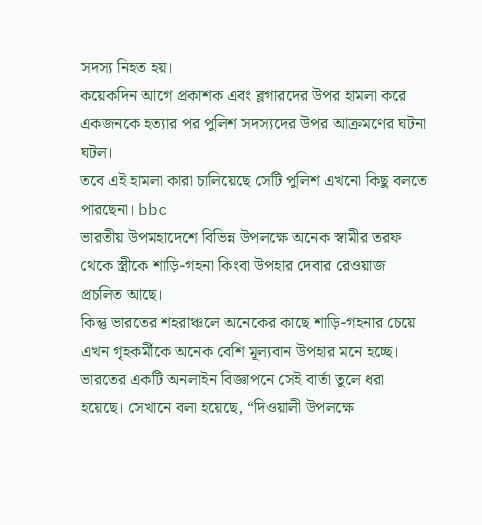সদস্য নিহত হয়।
কয়েকদিন আগে প্রকাশক এবং ব্লগারদের উপর হামলা করে একজনকে হত্যার পর পুলিশ সদস্যদের উপর আক্রমণের ঘটনা ঘটল।
তবে এই হামলা কারা চালিয়েছে সেটি পুলিশ এখনো কিছু বলতে পারছেনা। bbc
ভারতীয় উপমহাদেশে বিভিন্ন উপলক্ষে অনেক স্বামীর তরফ থেকে স্ত্রীকে শাড়ি-গহনা কিংবা উপহার দেবার রেওয়াজ প্রচলিত আছে।
কিন্তু ভারতের শহরাঞ্চলে অনেকের কাছে শাড়ি-গহনার চেয়ে এখন গৃহকর্মীকে অনেক বেশি মূল্যবান উপহার মনে হচ্ছে।
ভারতের একটি অনলাইন বিজ্ঞাপনে সেই বার্তা তুলে ধরা হয়েছে। সেখানে বলা হয়েছে, “দিওয়ালী উপলক্ষে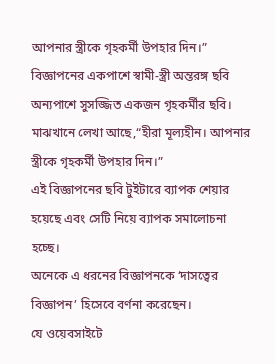আপনার স্ত্রীকে গৃহকর্মী উপহার দিন।”
বিজ্ঞাপনের একপাশে স্বামী-স্ত্রী অন্তরঙ্গ ছবি অন্যপাশে সুসজ্জিত একজন গৃহকর্মীর ছবি।
মাঝখানে লেখা আছে,“হীরা মূল্যহীন। আপনার স্ত্রীকে গৃহকর্মী উপহার দিন।”
এই বিজ্ঞাপনের ছবি টুইটারে ব্যাপক শেয়ার হয়েছে এবং সেটি নিয়ে ব্যাপক সমালোচনা হচ্ছে।
অনেকে এ ধরনের বিজ্ঞাপনকে ‘দাসত্বের বিজ্ঞাপন’ হিসেবে বর্ণনা করেছেন।
যে ওয়েবসাইটে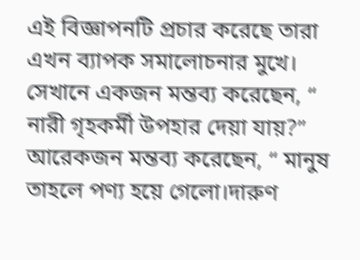এই বিজ্ঞাপনটি প্রচার করেছে তারা এখন ব্যাপক সমালোচনার মুখে।
সেখানে একজন মন্তব্য করেছেন, “ নারী গৃহকর্মী উপহার দেয়া যায়?”
আরেকজন মন্তব্য করেছেন, “ মানুষ তাহলে পণ্য হয়ে গেলো।দারুণ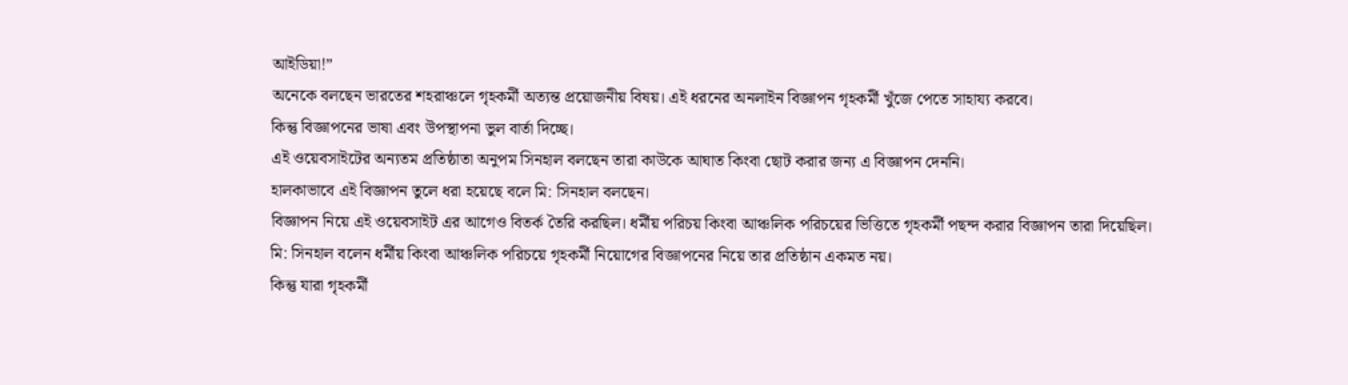আইডিয়া!”
অনেকে বলছেন ভারতের শহরাঞ্চলে গৃহকর্মী অত্যন্ত প্রয়োজনীয় বিষয়। এই ধরনের অনলাইন বিজ্ঞাপন গৃহকর্মী খুঁজে পেতে সাহায্য করবে।
কিন্তু বিজ্ঞাপনের ভাষা এবং উপস্থাপনা ভুল বার্তা দিচ্ছে।
এই ওয়েবসাইটের অন্যতম প্রতিষ্ঠাতা অনুপম সিনহাল বলছেন তারা কাউকে আঘাত কিংবা ছোট করার জন্য এ বিজ্ঞাপন দেননি।
হালকাভাবে এই বিজ্ঞাপন তুলে ধরা হয়েছে বলে মি: সিনহাল বলছেন।
বিজ্ঞাপন নিয়ে এই ওয়েবসাইট এর আগেও বিতর্ক তৈরি করছিল। ধর্মীয় পরিচয় কিংবা আঞ্চলিক পরিচয়ের ভিত্তিতে গৃহকর্মী পছন্দ করার বিজ্ঞাপন তারা দিয়েছিল।
মি: সিনহাল বলেন ধর্মীয় কিংবা আঞ্চলিক পরিচয়ে গৃহকর্মী নিয়োগের বিজ্ঞাপনের নিয়ে তার প্রতিষ্ঠান একমত নয়।
কিন্তু যারা গৃহকর্মী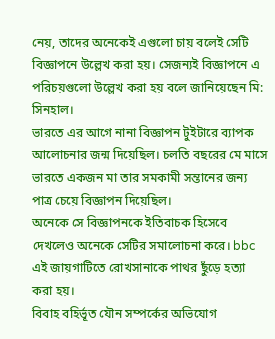নেয়, তাদের অনেকেই এগুলো চায় বলেই সেটি বিজ্ঞাপনে উল্লেখ করা হয়। সেজন্যই বিজ্ঞাপনে এ পরিচয়গুলো উল্লেখ করা হয় বলে জানিয়েছেন মি: সিনহাল।
ভারতে এর আগে নানা বিজ্ঞাপন টুইটারে ব্যাপক আলোচনার জন্ম দিয়েছিল। চলতি বছরের মে মাসে ভারতে একজন মা তার সমকামী সন্তানের জন্য পাত্র চেয়ে বিজ্ঞাপন দিয়েছিল।
অনেকে সে বিজ্ঞাপনকে ইতিবাচক হিসেবে দেখলেও অনেকে সেটির সমালোচনা করে। bbc
এই জায়গাটিতে রোখসানাকে পাথর ছুঁড়ে হত্যা করা হয়।
বিবাহ বহির্ভূত যৌন সম্পর্কের অভিযোগ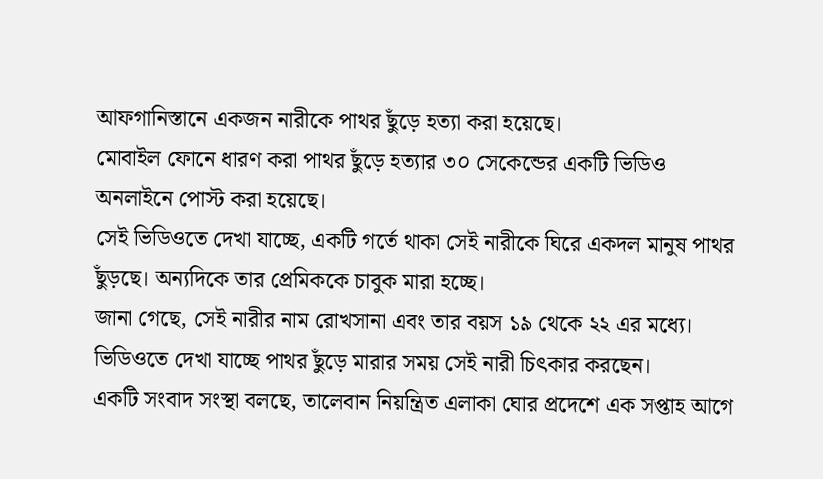আফগানিস্তানে একজন নারীকে পাথর ছুঁড়ে হত্যা করা হয়েছে।
মোবাইল ফোনে ধারণ করা পাথর ছুঁড়ে হত্যার ৩০ সেকেন্ডের একটি ভিডিও অনলাইনে পোস্ট করা হয়েছে।
সেই ভিডিওতে দেখা যাচ্ছে, একটি গর্তে থাকা সেই নারীকে ঘিরে একদল মানুষ পাথর ছুঁড়ছে। অন্যদিকে তার প্রেমিককে চাবুক মারা হচ্ছে।
জানা গেছে, সেই নারীর নাম রোখসানা এবং তার বয়স ১৯ থেকে ২২ এর মধ্যে। ভিডিওতে দেখা যাচ্ছে পাথর ছুঁড়ে মারার সময় সেই নারী চিৎকার করছেন।
একটি সংবাদ সংস্থা বলছে, তালেবান নিয়ন্ত্রিত এলাকা ঘোর প্রদেশে এক সপ্তাহ আগে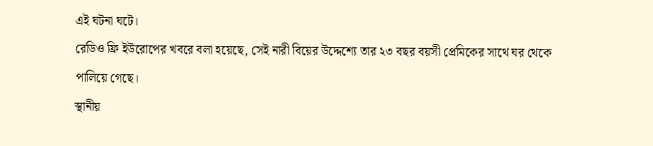এই ঘটনা ঘটে।
রেডিও ফ্রি ইউরোপের খবরে বলা হয়েছে, সেই নারী বিয়ের উদ্দেশ্যে তার ২৩ বছর বয়সী প্রেমিকের সাথে ঘর থেকে পালিয়ে গেছে।
স্থানীয়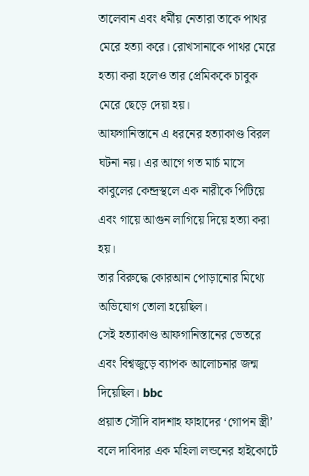তালেবান এবং ধর্মীয় নেতারা তাকে পাথর মেরে হত্যা করে। রোখসানাকে পাথর মেরে হত্যা করা হলেও তার প্রেমিককে চাবুক মেরে ছেড়ে দেয়া হয়।
আফগানিস্তানে এ ধরনের হত্যাকাণ্ড বিরল ঘটনা নয়। এর আগে গত মার্চ মাসে কাবুলের কেন্দ্রস্থলে এক নারীকে পিটিয়ে এবং গায়ে আগুন লাগিয়ে দিয়ে হত্যা করা হয়।
তার বিরুদ্ধে কোরআন পোড়ানোর মিথ্যে অভিযোগ তোলা হয়েছিল।
সেই হত্যাকাণ্ড আফগানিস্তানের ভেতরে এবং বিশ্বজুড়ে ব্যাপক আলোচনার জন্ম দিয়েছিল। bbc
প্রয়াত সৌদি বাদশাহ ফাহাদের ‘গোপন স্ত্রী’ বলে দাবিদার এক মহিলা লন্ডনের হাইকোর্টে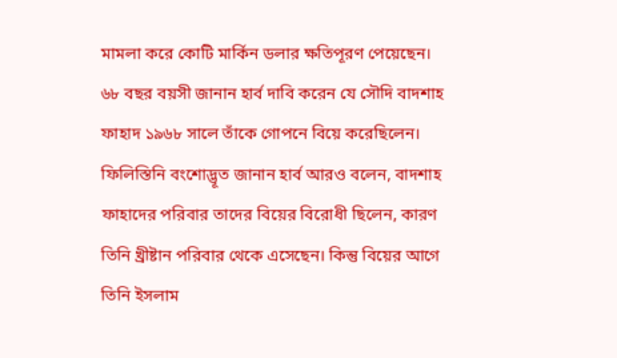মামলা করে কোটি মার্কিন ডলার ক্ষতিপূরণ পেয়েছেন।
৬৮ বছর বয়সী জানান হার্ব দাবি করেন যে সৌদি বাদশাহ ফাহাদ ১৯৬৮ সালে তাঁকে গোপনে বিয়ে করেছিলেন।
ফিলিস্তিনি বংশোদ্ভূত জানান হার্ব আরও বলেন, বাদশাহ ফাহাদের পরিবার তাদের বিয়ের বিরোধী ছিলেন, কারণ তিনি খ্রীষ্টান পরিবার থেকে এসেছেন। কিন্তু বিয়ের আগে তিনি ইসলাম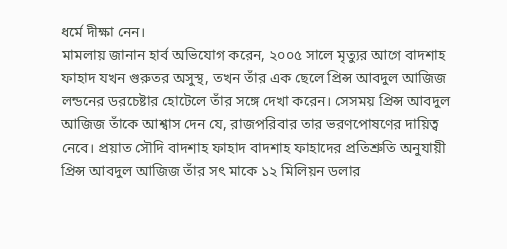ধর্মে দীক্ষা নেন।
মামলায় জানান হার্ব অভিযোগ করেন, ২০০৫ সালে মৃত্যুর আগে বাদশাহ ফাহাদ যখন গুরুতর অসুস্থ, তখন তাঁর এক ছেলে প্রিন্স আবদুল আজিজ লন্ডনের ডরচেষ্টার হোটেলে তাঁর সঙ্গে দেখা করেন। সেসময় প্রিন্স আবদুল আজিজ তাঁকে আশ্বাস দেন যে, রাজপরিবার তার ভরণপোষণের দায়িত্ব নেবে। প্রয়াত সৌদি বাদশাহ ফাহাদ বাদশাহ ফাহাদের প্রতিশ্রুতি অনুযায়ী প্রিন্স আবদুল আজিজ তাঁর সৎ মাকে ১২ মিলিয়ন ডলার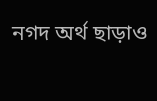নগদ অর্থ ছাড়াও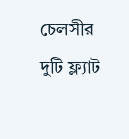চেলসীর দুটি ফ্ল্যাট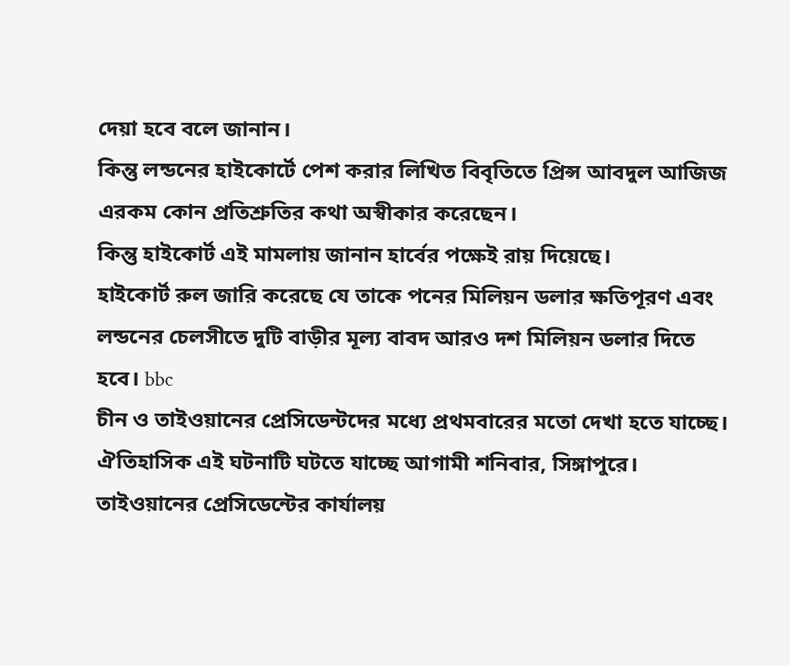দেয়া হবে বলে জানান।
কিন্তু লন্ডনের হাইকোর্টে পেশ করার লিখিত বিবৃতিতে প্রিন্স আবদুল আজিজ এরকম কোন প্রতিশ্রুতির কথা অস্বীকার করেছেন।
কিন্তু হাইকোর্ট এই মামলায় জানান হার্বের পক্ষেই রায় দিয়েছে।
হাইকোর্ট রুল জারি করেছে যে তাকে পনের মিলিয়ন ডলার ক্ষতিপূরণ এবং লন্ডনের চেলসীতে দুটি বাড়ীর মূল্য বাবদ আরও দশ মিলিয়ন ডলার দিতে হবে। bbc
চীন ও তাইওয়ানের প্রেসিডেন্টদের মধ্যে প্রথমবারের মতো দেখা হতে যাচ্ছে।
ঐতিহাসিক এই ঘটনাটি ঘটতে যাচ্ছে আগামী শনিবার, সিঙ্গাপুরে।
তাইওয়ানের প্রেসিডেন্টের কার্যালয়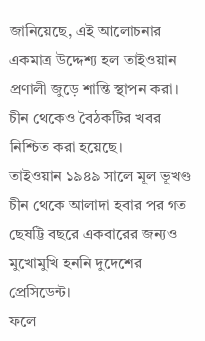জানিয়েছে, এই আলোচনার একমাত্র উদ্দেশ্য হল তাইওয়ান প্রণালী জুড়ে শান্তি স্থাপন করা।
চীন থেকেও বৈঠকটির খবর নিশ্চিত করা হয়েছে।
তাইওয়ান ১৯৪৯ সালে মূল ভূখণ্ড চীন থেকে আলাদা হবার পর গত ছেষট্টি বছরে একবারের জন্যও মুখোমুখি হননি দুদেশের প্রেসিডেন্ট।
ফলে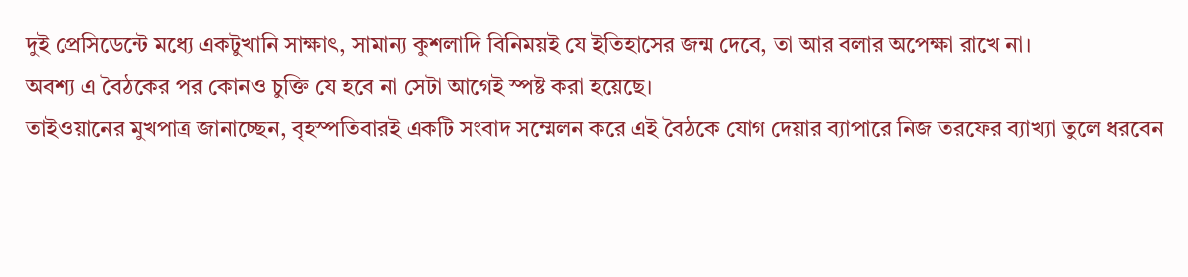দুই প্রেসিডেন্টে মধ্যে একটুখানি সাক্ষাৎ, সামান্য কুশলাদি বিনিময়ই যে ইতিহাসের জন্ম দেবে, তা আর বলার অপেক্ষা রাখে না।
অবশ্য এ বৈঠকের পর কোনও চুক্তি যে হবে না সেটা আগেই স্পষ্ট করা হয়েছে।
তাইওয়ানের মুখপাত্র জানাচ্ছেন, বৃহস্পতিবারই একটি সংবাদ সম্মেলন করে এই বৈঠকে যোগ দেয়ার ব্যাপারে নিজ তরফের ব্যাখ্যা তুলে ধরবেন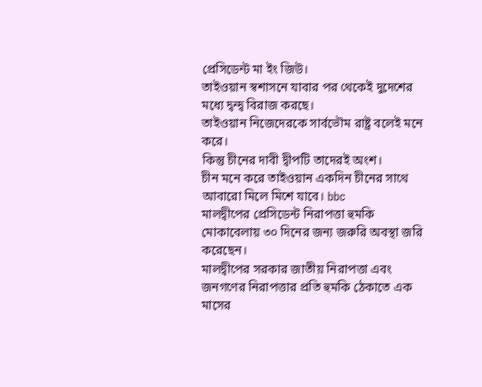প্রেসিডেন্ট মা ইং জিউ।
তাইওয়ান স্বশাসনে যাবার পর থেকেই দুদেশের মধ্যে দ্বন্দ্ব বিরাজ করছে।
তাইওয়ান নিজেদেরকে সার্বভৌম রাষ্ট্র বলেই মনে করে।
কিন্তু চীনের দাবী দ্বীপটি তাদেরই অংশ।
চীন মনে করে তাইওয়ান একদিন চীনের সাথে আবারো মিলে মিশে যাবে। bbc
মালদ্বীপের প্রেসিডেন্ট নিরাপত্তা হুমকি মোকাবেলায় ৩০ দিনের জন্য জরুরি অবস্থা জরি করেছেন।
মালদ্বীপের সরকার জাতীয় নিরাপত্তা এবং জনগণের নিরাপত্তার প্রতি হুমকি ঠেকাতে এক মাসের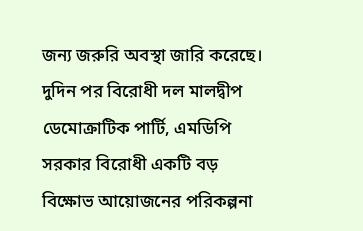জন্য জরুরি অবস্থা জারি করেছে।
দুদিন পর বিরোধী দল মালদ্বীপ ডেমোক্রাটিক পার্টি, এমডিপি সরকার বিরোধী একটি বড় বিক্ষোভ আয়োজনের পরিকল্পনা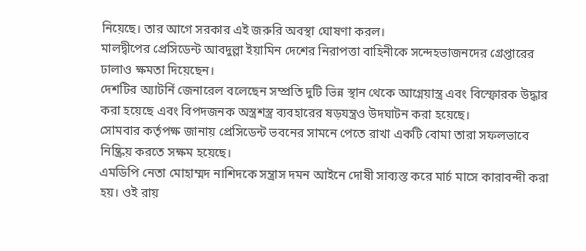নিয়েছে। তার আগে সরকার এই জরুরি অবস্থা ঘোষণা করল।
মালদ্বীপের প্রেসিডেন্ট আবদুল্লা ইয়ামিন দেশের নিরাপত্তা বাহিনীকে সন্দেহভাজনদের গ্রেপ্তারের ঢালাও ক্ষমতা দিয়েছেন।
দেশটির অ্যাটর্নি জেনারেল বলেছেন সম্প্রতি দুটি ভিন্ন স্থান থেকে আগ্নেয়াস্ত্র এবং বিস্ফোরক উদ্ধার করা হয়েছে এবং বিপদজনক অস্ত্রশস্ত্র ব্যবহারের ষড়যন্ত্রও উদঘাটন করা হয়েছে।
সোমবার কর্তৃপক্ষ জানায় প্রেসিডেন্ট ভবনের সামনে পেতে রাখা একটি বোমা তারা সফলভাবে নিষ্ক্রিয় করতে সক্ষম হয়েছে।
এমডিপি নেতা মোহাম্মদ নাশিদকে সন্ত্রাস দমন আইনে দোষী সাব্যস্ত করে মার্চ মাসে কারাবন্দী করা হয়। ওই রায়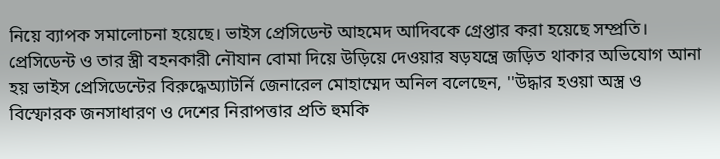নিয়ে ব্যাপক সমালোচনা হয়েছে। ভাইস প্রেসিডেন্ট আহমেদ আদিবকে গ্রেপ্তার করা হয়েছে সম্প্রতি। প্রেসিডেন্ট ও তার স্ত্রী বহনকারী নৌযান বোমা দিয়ে উড়িয়ে দেওয়ার ষড়যন্ত্রে জড়িত থাকার অভিযোগ আনা হয় ভাইস প্রেসিডেন্টের বিরুদ্ধেঅ্যাটর্নি জেনারেল মোহাম্মেদ অনিল বলেছেন, ''উদ্ধার হওয়া অস্ত্র ও বিস্ফোরক জনসাধারণ ও দেশের নিরাপত্তার প্রতি হুমকি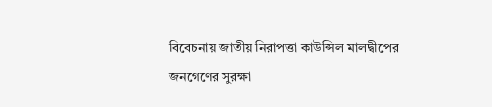বিবেচনায় জাতীয় নিরাপত্তা কাউন্সিল মালদ্বীপের জনগেণের সুরক্ষা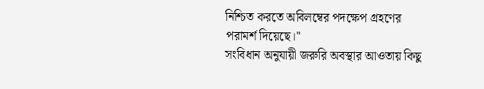নিশ্চিত করতে অবিলম্বের পদক্ষেপ গ্রহণের পরামর্শ দিয়েছে।''
সংবিধান অনুযায়ী জরুরি অবস্থার আওতায় কিছু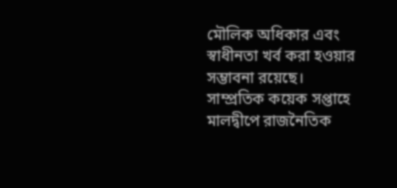মৌলিক অধিকার এবং স্বাধীনতা খর্ব করা হওয়ার সম্ভাবনা রয়েছে।
সাম্প্রতিক কয়েক সপ্তাহে মালদ্বীপে রাজনৈতিক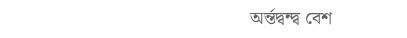অর্ন্তদ্বন্দ্ব বেশ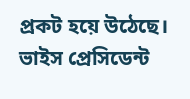প্রকট হয়ে উঠেছে।
ভাইস প্রেসিডেন্ট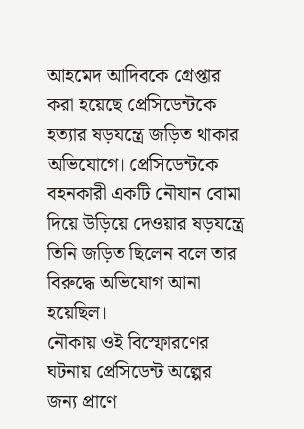আহমেদ আদিবকে গ্রেপ্তার করা হয়েছে প্রেসিডেন্টকে হত্যার ষড়যন্ত্রে জড়িত থাকার অভিযোগে। প্রেসিডেন্টকে বহনকারী একটি নৌযান বোমা দিয়ে উড়িয়ে দেওয়ার ষড়যন্ত্রে তিনি জড়িত ছিলেন বলে তার বিরুদ্ধে অভিযোগ আনা হয়েছিল।
নৌকায় ওই বিস্ফোরণের ঘটনায় প্রেসিডেন্ট অল্পের জন্য প্রাণে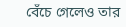বেঁচে গেলেও তার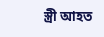স্ত্রী আহত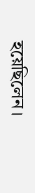হয়েছিলেন।